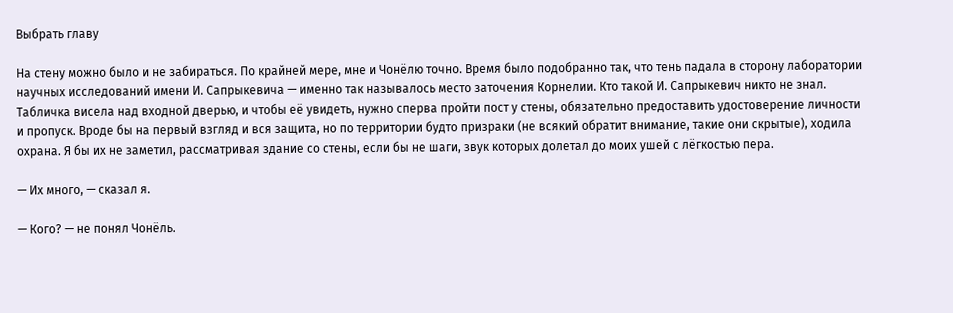Выбрать главу

На стену можно было и не забираться. По крайней мере, мне и Чонёлю точно. Время было подобранно так, что тень падала в сторону лаборатории научных исследований имени И. Сапрыкевича — именно так называлось место заточения Корнелии. Кто такой И. Сапрыкевич никто не знал. Табличка висела над входной дверью, и чтобы её увидеть, нужно сперва пройти пост у стены, обязательно предоставить удостоверение личности и пропуск. Вроде бы на первый взгляд и вся защита, но по территории будто призраки (не всякий обратит внимание, такие они скрытые), ходила охрана. Я бы их не заметил, рассматривая здание со стены, если бы не шаги, звук которых долетал до моих ушей с лёгкостью пера.

— Их много, — сказал я.

— Кого? — не понял Чонёль.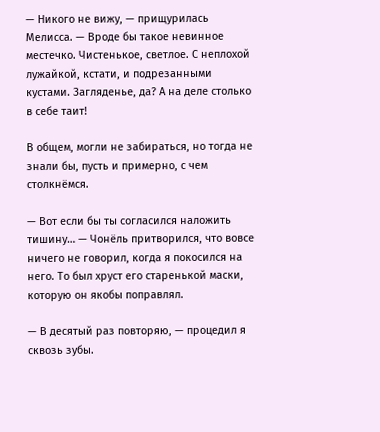— Никого не вижу, — прищурилась Мелисса. — Вроде бы такое невинное местечко. Чистенькое, светлое. С неплохой лужайкой, кстати, и подрезанными кустами. Загляденье, да? А на деле столько в себе таит!

В общем, могли не забираться, но тогда не знали бы, пусть и примерно, с чем столкнёмся.

— Вот если бы ты согласился наложить тишину… — Чонёль притворился, что вовсе ничего не говорил, когда я покосился на него. То был хруст его старенькой маски, которую он якобы поправлял.

— В десятый раз повторяю, — процедил я сквозь зубы.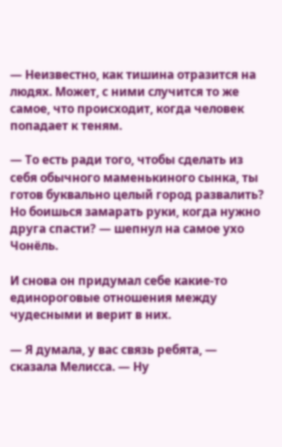— Неизвестно, как тишина отразится на людях. Может, с ними случится то же самое, что происходит, когда человек попадает к теням.

— То есть ради того, чтобы сделать из себя обычного маменькиного сынка, ты готов буквально целый город развалить? Но боишься замарать руки, когда нужно друга спасти? — шепнул на самое ухо Чонёль.

И снова он придумал себе какие-то единороговые отношения между чудесными и верит в них.

— Я думала, у вас связь ребята, — сказала Мелисса. — Ну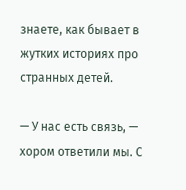знаете, как бывает в жутких историях про странных детей.

— У нас есть связь, — хором ответили мы. С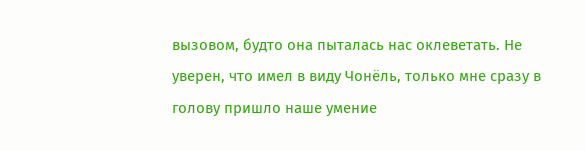вызовом, будто она пыталась нас оклеветать. Не уверен, что имел в виду Чонёль, только мне сразу в голову пришло наше умение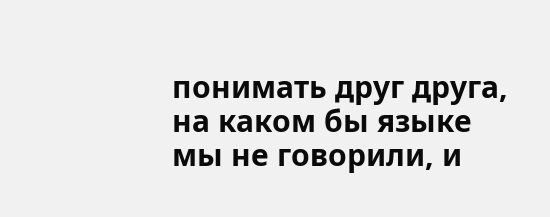понимать друг друга, на каком бы языке мы не говорили, и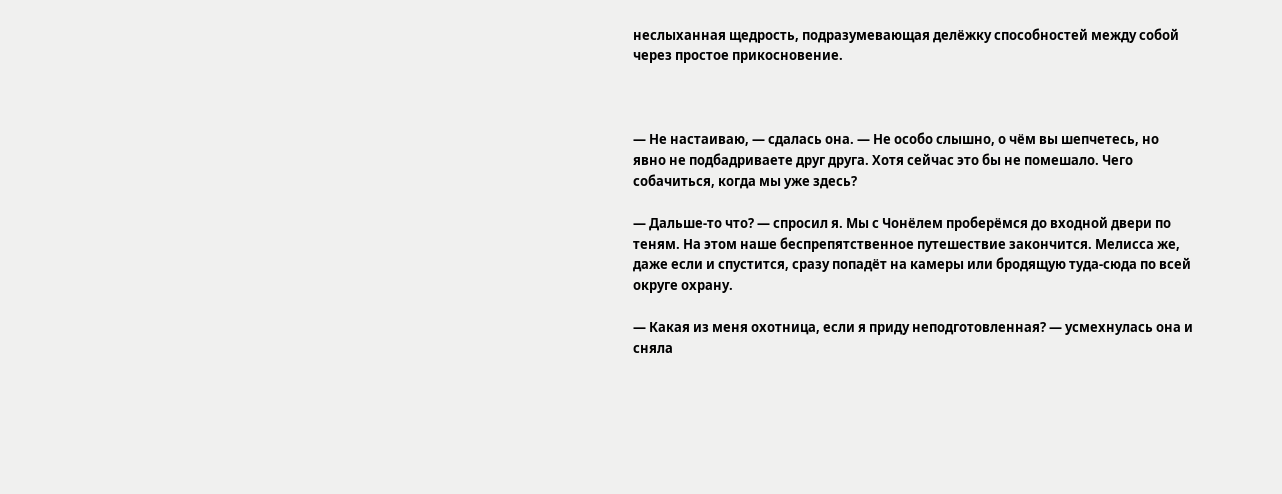неслыханная щедрость, подразумевающая делёжку способностей между собой через простое прикосновение.



— Не настаиваю, — сдалась она. — Не особо слышно, о чём вы шепчетесь, но явно не подбадриваете друг друга. Хотя сейчас это бы не помешало. Чего собачиться, когда мы уже здесь?

— Дальше-то что? — спросил я. Мы с Чонёлем проберёмся до входной двери по теням. На этом наше беспрепятственное путешествие закончится. Мелисса же, даже если и спустится, сразу попадёт на камеры или бродящую туда-сюда по всей округе охрану.

— Какая из меня охотница, если я приду неподготовленная? — усмехнулась она и сняла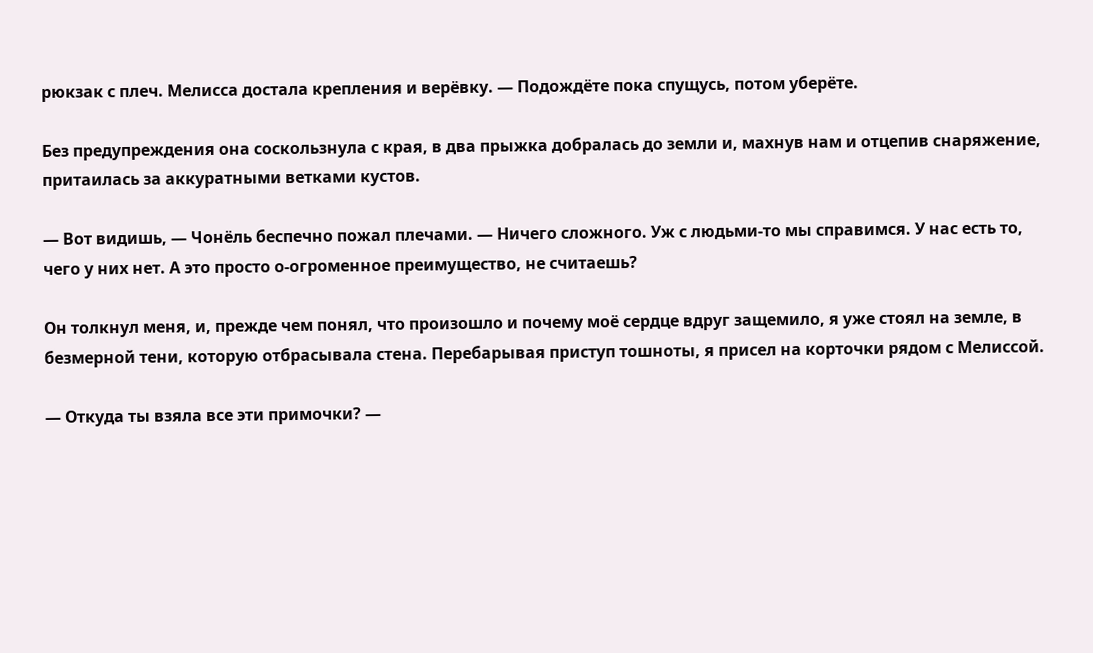рюкзак с плеч. Мелисса достала крепления и верёвку. — Подождёте пока спущусь, потом уберёте.

Без предупреждения она соскользнула с края, в два прыжка добралась до земли и, махнув нам и отцепив снаряжение, притаилась за аккуратными ветками кустов.

— Вот видишь, — Чонёль беспечно пожал плечами. — Ничего сложного. Уж с людьми-то мы справимся. У нас есть то, чего у них нет. А это просто о-огроменное преимущество, не считаешь?

Он толкнул меня, и, прежде чем понял, что произошло и почему моё сердце вдруг защемило, я уже стоял на земле, в безмерной тени, которую отбрасывала стена. Перебарывая приступ тошноты, я присел на корточки рядом с Мелиссой.

— Откуда ты взяла все эти примочки? —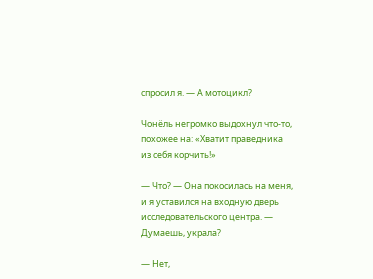спросил я. — А мотоцикл?

Чонёль негромко выдохнул что-то, похожее на: «Хватит праведника из себя корчить!»

— Что? — Она покосилась на меня, и я уставился на входную дверь исследовательского центра. — Думаешь, украла?

— Нет,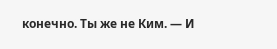конечно. Ты же не Ким. — И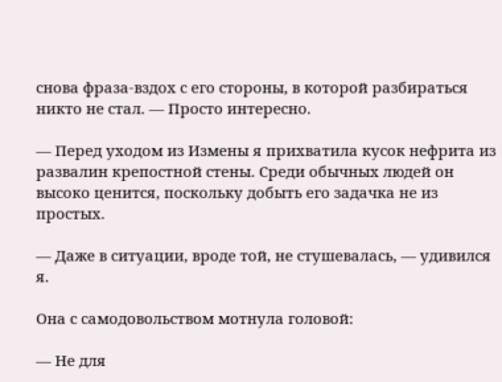снова фраза-вздох с его стороны, в которой разбираться никто не стал. — Просто интересно.

— Перед уходом из Измены я прихватила кусок нефрита из развалин крепостной стены. Среди обычных людей он высоко ценится, поскольку добыть его задачка не из простых.

— Даже в ситуации, вроде той, не стушевалась, — удивился я.

Она с самодовольством мотнула головой:

— Не для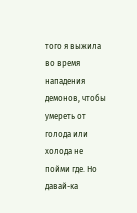того я выжила во время нападения демонов, чтобы умереть от голода или холода не пойми где. Но давай-ка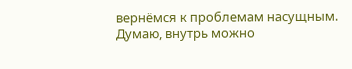вернёмся к проблемам насущным. Думаю, внутрь можно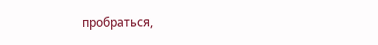пробраться,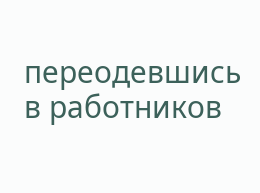переодевшись в работников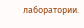лаборатории.